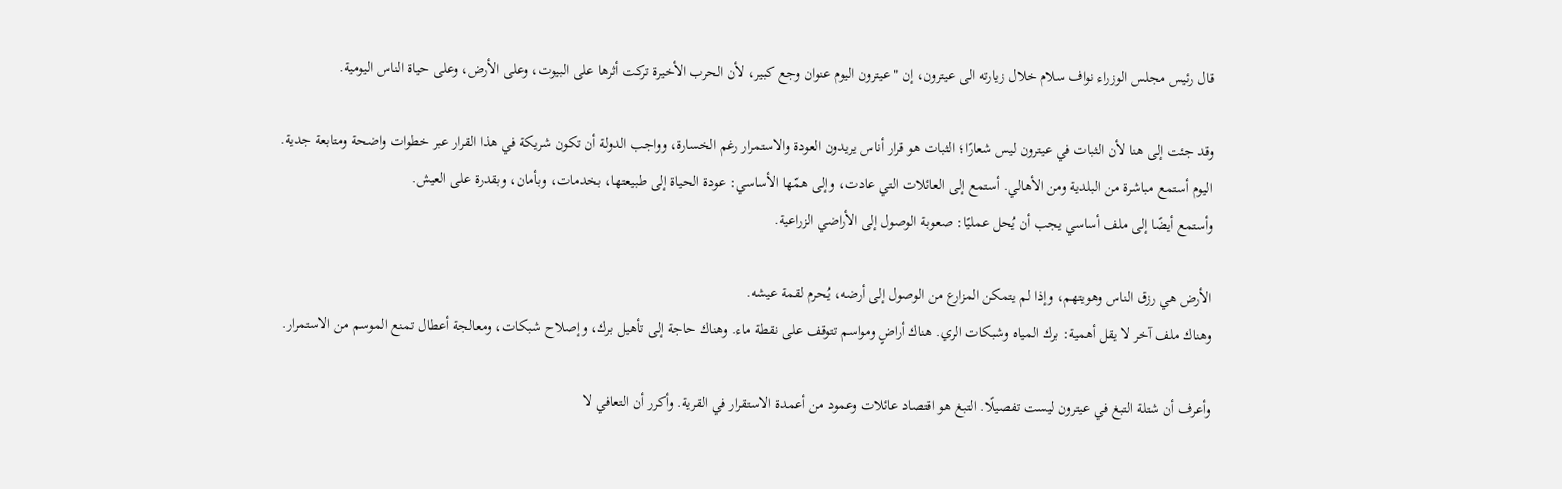قال رئيس مجلس الوزراء نواف سلام خلال زيارته الى عيترون، إن "عيترون اليوم عنوان وجع كبير، لأن الحرب الأخيرة تركت أثرها على البيوت، وعلى الأرض، وعلى حياة الناس اليومية.

وقد جئت إلى هنا لأن الثبات في عيترون ليس شعارًا؛ الثبات هو قرار أناس يريدون العودة والاستمرار رغم الخسارة، وواجب الدولة أن تكون شريكة في هذا القرار عبر خطوات واضحة ومتابعة جدية.
اليوم أستمع مباشرة من البلدية ومن الأهالي. أستمع إلى العائلات التي عادت، وإلى همّها الأساسي: عودة الحياة إلى طبيعتها، بخدمات، وبأمان، وبقدرة على العيش.
وأستمع أيضًا إلى ملف أساسي يجب أن يُحل عمليًا: صعوبة الوصول إلى الأراضي الزراعية.

الأرض هي رزق الناس وهويتهم، وإذا لم يتمكن المزارع من الوصول إلى أرضه، يُحرم لقمة عيشه.
وهناك ملف آخر لا يقل أهمية: برك المياه وشبكات الري. هناك أراضٍ ومواسم تتوقف على نقطة ماء. وهناك حاجة إلى تأهيل برك، وإصلاح شبكات، ومعالجة أعطال تمنع الموسم من الاستمرار.

وأعرف أن شتلة التبغ في عيترون ليست تفصيلًا. التبغ هو اقتصاد عائلات وعمود من أعمدة الاستقرار في القرية. وأكرر أن التعافي لا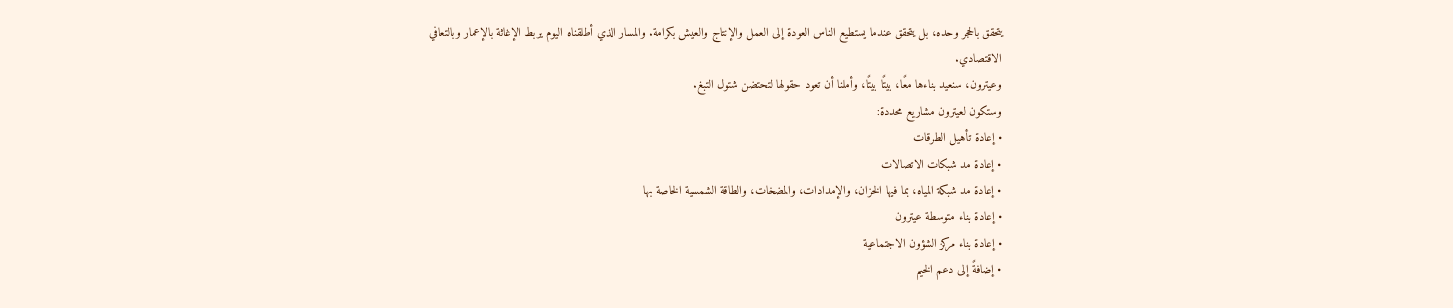يتحقق بالحجر وحده، بل يتحقق عندما يستطيع الناس العودة إلى العمل والإنتاج والعيش بكرامة. والمسار الذي أطلقناه اليوم يربط الإغاثة بالإعمار وبالتعافي الاقتصادي.
وعيترون، سنعيد بناءها معًا، بيتًا بيتًا، وأملنا أن تعود حقولها لتحتضن شتول التبغ.
وستكون لعيترون مشاريع محددة:
• إعادة تأهيل الطرقات
• إعادة مد شبكات الاتصالات
• إعادة مد شبكة المياه، بما فيها الخزان، والإمدادات، والمضخات، والطاقة الشمسية الخاصة بها
• إعادة بناء متوسطة عيترون
• إعادة بناء مركز الشؤون الاجتماعية
• إضافةً إلى دعم الخيم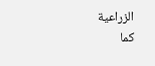الزراعية
كما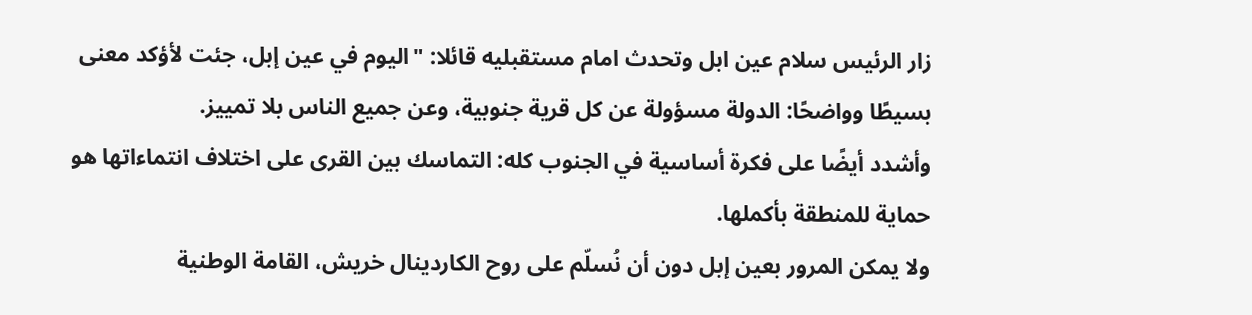زار الرئيس سلام عين ابل وتحدث امام مستقبليه قائلا: "اليوم في عين إبل، جئت لأؤكد معنى بسيطًا وواضحًا: الدولة مسؤولة عن كل قرية جنوبية، وعن جميع الناس بلا تمييز.
وأشدد أيضًا على فكرة أساسية في الجنوب كله: التماسك بين القرى على اختلاف انتماءاتها هو حماية للمنطقة بأكملها.
ولا يمكن المرور بعين إبل دون أن نُسلّم على روح الكاردينال خريش، القامة الوطنية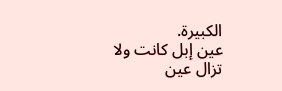الكبيرة.
عين إبل كانت ولا تزال عين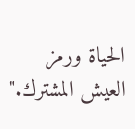الحياة ورمز العيش المشترك."